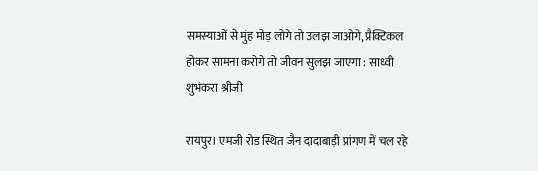समस्याओं से मुंह मोड़ लोगे तो उलझ जाओगे, प्रैक्टिकल होकर सामना करोगे तो जीवन सुलझ जाएगा : साध्वी शुभंकरा श्रीजी

रायपुर। एमजी रोड स्थित जैन दादाबाड़ी प्रांगण में चल रहे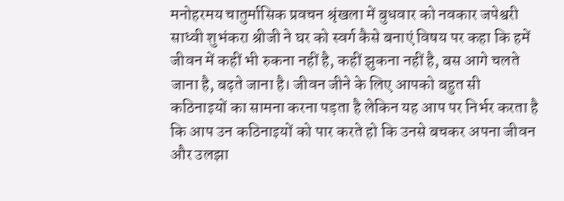मनोहरमय चातुर्मासिक प्रवचन श्रृंखला में बुधवार को नवकार जपेश्वरी साध्वी शुभंकरा श्रीजी ने घर को स्वर्ग कैसे बनाएं विषय पर कहा कि हमें जीवन में कहीं भी रुकना नहीं है, कहीं झुकना नहीं है, बस आगे चलते जाना है, बढ़ते जाना है। जीवन जीने के लिए आपको बहुत सी कठिनाइयों का सामना करना पड़ता है लेकिन यह आप पर निर्भर करता है कि आप उन कठिनाइयों को पार करते हो कि उनसे बचकर अपना जीवन और उलझा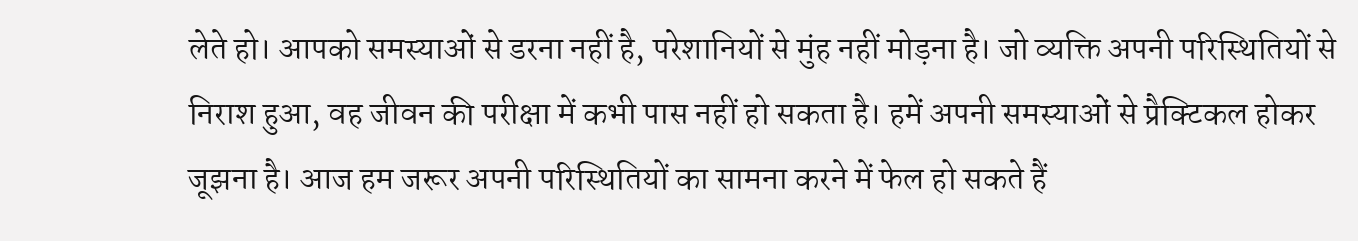लेते हो। आपको समस्याओं से डरना नहीं है, परेशानियों से मुंह नहीं मोड़ना है। जो व्यक्ति अपनी परिस्थितियों से निराश हुआ, वह जीवन की परीक्षा में कभी पास नहीं हो सकता है। हमें अपनी समस्याओं से प्रैक्टिकल होकर जूझना है। आज हम जरूर अपनी परिस्थितियों का सामना करने में फेल हो सकते हैं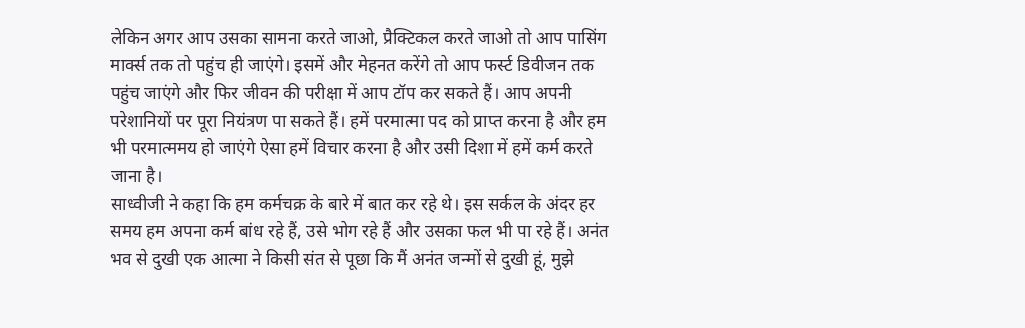लेकिन अगर आप उसका सामना करते जाओ, प्रैक्टिकल करते जाओ तो आप पासिंग मार्क्स तक तो पहुंच ही जाएंगे। इसमें और मेहनत करेंगे तो आप फर्स्ट डिवीजन तक पहुंच जाएंगे और फिर जीवन की परीक्षा में आप टॉप कर सकते हैं। आप अपनी परेशानियों पर पूरा नियंत्रण पा सकते हैं। हमें परमात्मा पद को प्राप्त करना है और हम भी परमात्ममय हो जाएंगे ऐसा हमें विचार करना है और उसी दिशा में हमें कर्म करते जाना है।
साध्वीजी ने कहा कि हम कर्मचक्र के बारे में बात कर रहे थे। इस सर्कल के अंदर हर समय हम अपना कर्म बांध रहे हैं, उसे भोग रहे हैं और उसका फल भी पा रहे हैं। अनंत भव से दुखी एक आत्मा ने किसी संत से पूछा कि मैं अनंत जन्मों से दुखी हूं, मुझे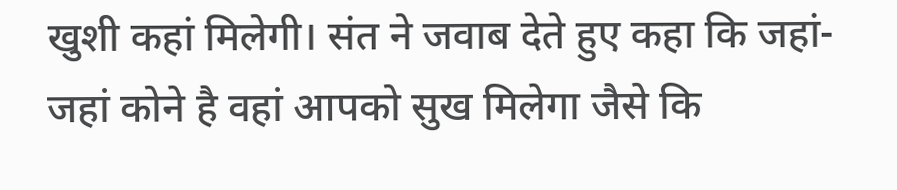खुशी कहां मिलेगी। संत ने जवाब देते हुए कहा कि जहां-जहां कोने है वहां आपको सुख मिलेगा जैसे कि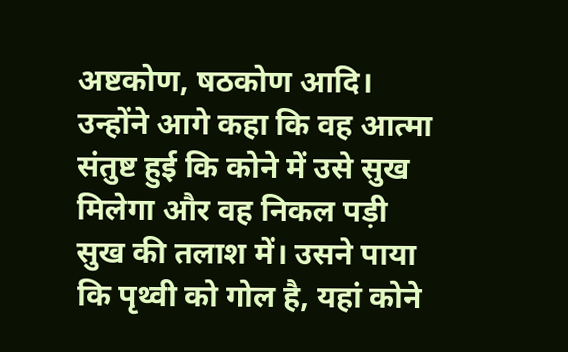अष्टकोण, षठकोण आदि।
उन्होंने आगे कहा कि वह आत्मा संतुष्ट हुई कि कोने में उसे सुख मिलेगा और वह निकल पड़ी सुख की तलाश में। उसने पाया कि पृथ्वी को गोल है, यहां कोने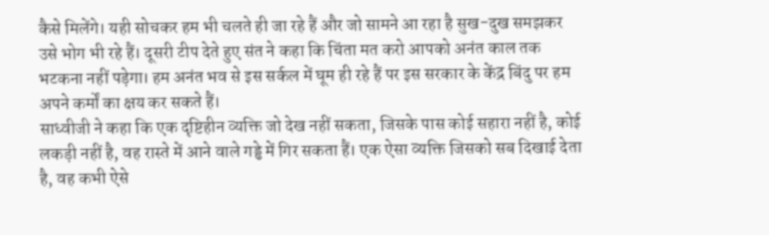कैसे मिलेंगे। यही सोचकर हम भी चलते ही जा रहे हैं और जो सामने आ रहा है सुख-दुख समझकर उसे भोग भी रहे हैं। दूसरी टीप देते हुए संत ने कहा कि चिंता मत करो आपको अनंत काल तक भटकना नहीं पड़ेगा। हम अनंत भव से इस सर्कल में घूम ही रहे हैं पर इस सरकार के केंद्र बिंदु पर हम अपने कर्मों का क्षय कर सकते हैं।
साध्वीजी ने कहा कि एक दृष्टिहीन व्यक्ति जो देख नहीं सकता, जिसके पास कोई सहारा नहीं है, कोई लकड़ी नहीं है, वह रास्ते में आने वाले गड्ढे में गिर सकता हैं। एक ऐसा व्यक्ति जिसको सब दिखाई देता है, वह कभी ऐसे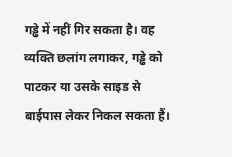गड्ढे में नहीं गिर सकता है। वह व्यक्ति छलांग लगाकर, गड्ढे को पाटकर या उसके साइड से बाईपास लेकर निकल सकता हैं।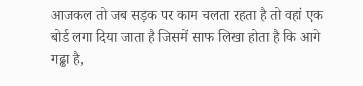आजकल तो जब सड़क पर काम चलता रहता है तो वहां एक बोर्ड लगा दिया जाता है जिसमें साफ लिखा होता है कि आगे गढ्ढा है,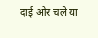दाई ओर चले या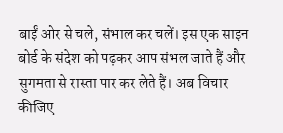बाईं ओर से चले, संभाल कर चलें। इस एक साइन बोर्ड के संदेश को पढ़कर आप संभल जाते हैं और सुगमता से रास्ता पार कर लेते हैं। अब विचार कीजिए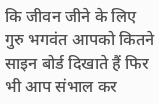कि जीवन जीने के लिए गुरु भगवंत आपको कितने साइन बोर्ड दिखाते हैं फिर भी आप संभाल कर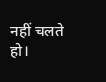नहीं चलते हो।